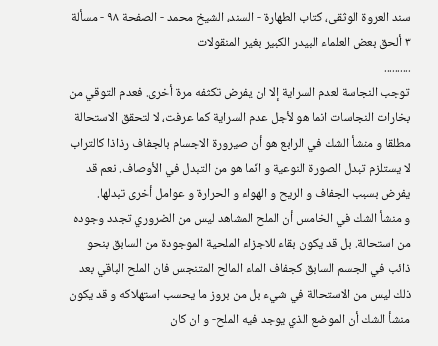سند العروة الوثقى، كتاب الطهارة - السند، الشيخ محمد - الصفحة ٩٨ - مسألة ٣ ألحق بعض العلماء البيدر الكبير بغير المنقولات
..........
توجب النجاسة لعدم السراية إلا ان يفرض تكثفه مرة أخرى. فعدم التوقي من بخارات النجاسات انما هو لأجل عدم السراية كما عرفت، لا لتحقق الاستحالة مطلقا و منشأ الشك في الرابع هو أن صيرورة الاجسام بالجفاف رذاذا كالتراب لا يستلزم تبدل الصورة النوعية و انّما هو من التبدل في الأوصاف. نعم قد يفرض بسبب الجفاف و الريح و الهواء و الحرارة و عوامل أخرى تبدلها.
و منشأ الشك في الخامس أن الملح المشاهد ليس من الضروري تجدد وجوده من استحالة. بل قد يكون بقاء للاجزاء الملحية الموجودة من السابق بنحو ذائب في الجسم السابق كجفاف الماء المالح المتنجس فان الملح الباقي بعد ذلك ليس من الاستحالة في شيء بل من بروز ما يحسب استهلاكه و قد يكون منشأ الشك أن الموضع الذي يوجد فيه الملح- و ان كان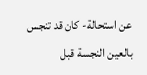عن استحالة- كان قد تنجس بالعين النجسة قبل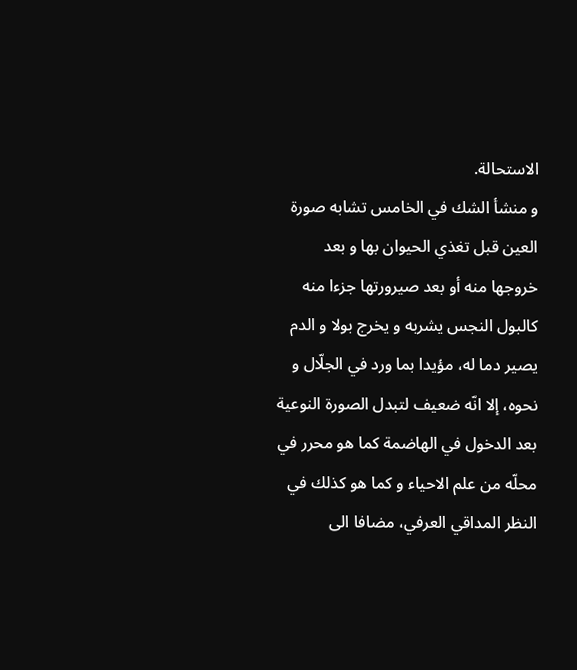الاستحالة.
و منشأ الشك في الخامس تشابه صورة العين قبل تغذي الحيوان بها و بعد خروجها منه أو بعد صيرورتها جزءا منه كالبول النجس يشربه و يخرج بولا و الدم يصير دما له، مؤيدا بما ورد في الجلّال و نحوه، إلا انّه ضعيف لتبدل الصورة النوعية بعد الدخول في الهاضمة كما هو محرر في محلّه من علم الاحياء و كما هو كذلك في النظر المداقي العرفي، مضافا الى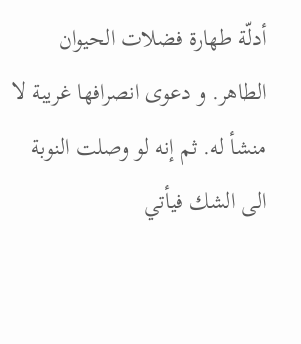أدلّة طهارة فضلات الحيوان الطاهر. و دعوى انصرافها غريبة لا منشأ له. ثم إنه لو وصلت النوبة الى الشك فيأتي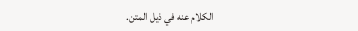الكلام عنه في ذيل المتن.